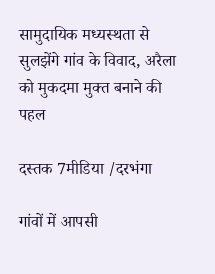सामुदायिक मध्यस्थता से सुलझेंगे गांव के विवाद, अरैला को मुकदमा मुक्त बनाने की पहल

दस्तक 7मीडिया /दरभंगा

गांवों में आपसी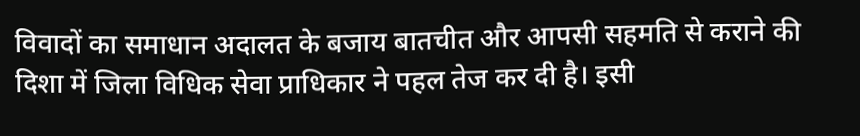विवादों का समाधान अदालत के बजाय बातचीत और आपसी सहमति से कराने की दिशा में जिला विधिक सेवा प्राधिकार ने पहल तेज कर दी है। इसी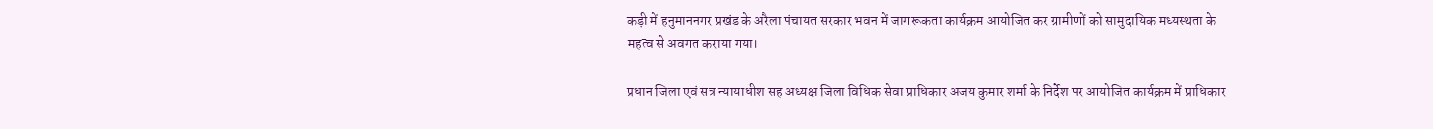कड़ी में हनुमाननगर प्रखंड के अरैला पंचायत सरकार भवन में जागरूकता कार्यक्रम आयोजित कर ग्रामीणों को सामुदायिक मध्यस्थता के महत्व से अवगत कराया गया।

प्रधान जिला एवं सत्र न्यायाधीश सह अध्यक्ष जिला विधिक सेवा प्राधिकार अजय कुमार शर्मा के निर्देश पर आयोजित कार्यक्रम में प्राधिकार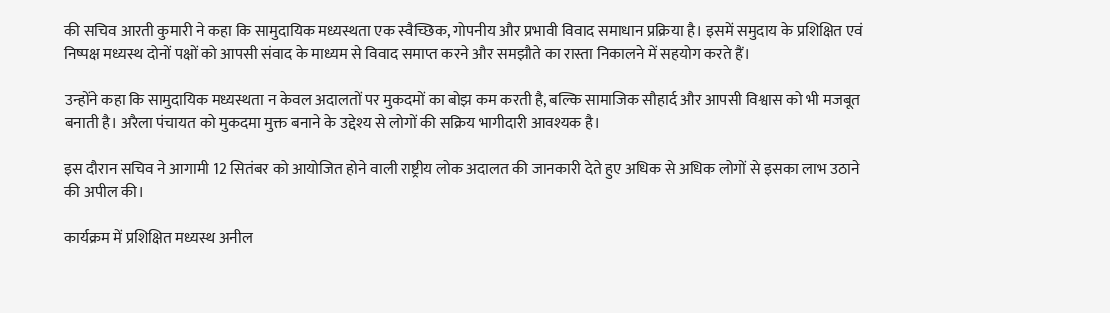की सचिव आरती कुमारी ने कहा कि सामुदायिक मध्यस्थता एक स्वैच्छिक, गोपनीय और प्रभावी विवाद समाधान प्रक्रिया है। इसमें समुदाय के प्रशिक्षित एवं निष्पक्ष मध्यस्थ दोनों पक्षों को आपसी संवाद के माध्यम से विवाद समाप्त करने और समझौते का रास्ता निकालने में सहयोग करते हैं।

उन्होंने कहा कि सामुदायिक मध्यस्थता न केवल अदालतों पर मुकदमों का बोझ कम करती है, बल्कि सामाजिक सौहार्द और आपसी विश्वास को भी मजबूत बनाती है। अरैला पंचायत को मुकदमा मुक्त बनाने के उद्देश्य से लोगों की सक्रिय भागीदारी आवश्यक है।

इस दौरान सचिव ने आगामी 12 सितंबर को आयोजित होने वाली राष्ट्रीय लोक अदालत की जानकारी देते हुए अधिक से अधिक लोगों से इसका लाभ उठाने की अपील की।

कार्यक्रम में प्रशिक्षित मध्यस्थ अनील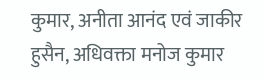कुमार, अनीता आनंद एवं जाकीर हुसैन, अधिवक्ता मनोज कुमार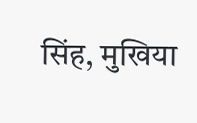सिंह, मुखिया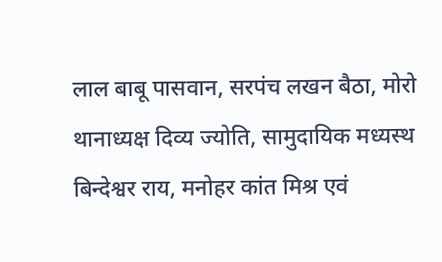लाल बाबू पासवान, सरपंच लखन बैठा, मोरो थानाध्यक्ष दिव्य ज्योति, सामुदायिक मध्यस्थ बिन्देश्वर राय, मनोहर कांत मिश्र एवं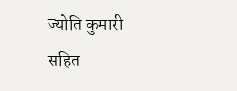ज्योति कुमारी सहित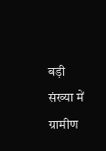बड़ी संख्या में ग्रामीण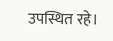उपस्थित रहे।